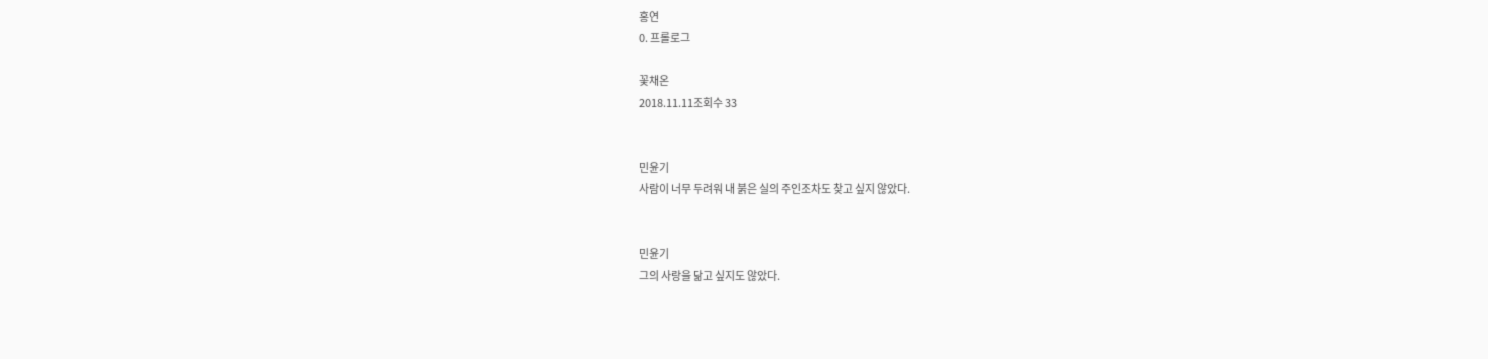홍연
0. 프롤로그

꽃채온
2018.11.11조회수 33


민윤기
사람이 너무 두려워 내 붉은 실의 주인조차도 찾고 싶지 않았다.


민윤기
그의 사랑을 닮고 싶지도 않았다.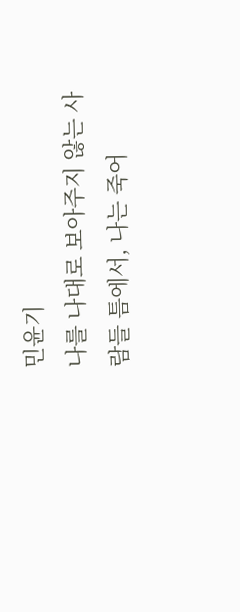민윤기
나를 나대로 보아주지 않는 사람들 틈에서, 나는 죽어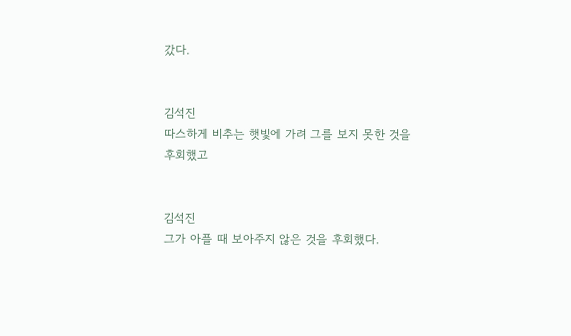갔다.


김석진
따스하게 비추는 햇빛에 가려 그를 보지 못한 것을 후회했고


김석진
그가 아플 때 보아주지 않은 것을 후회했다.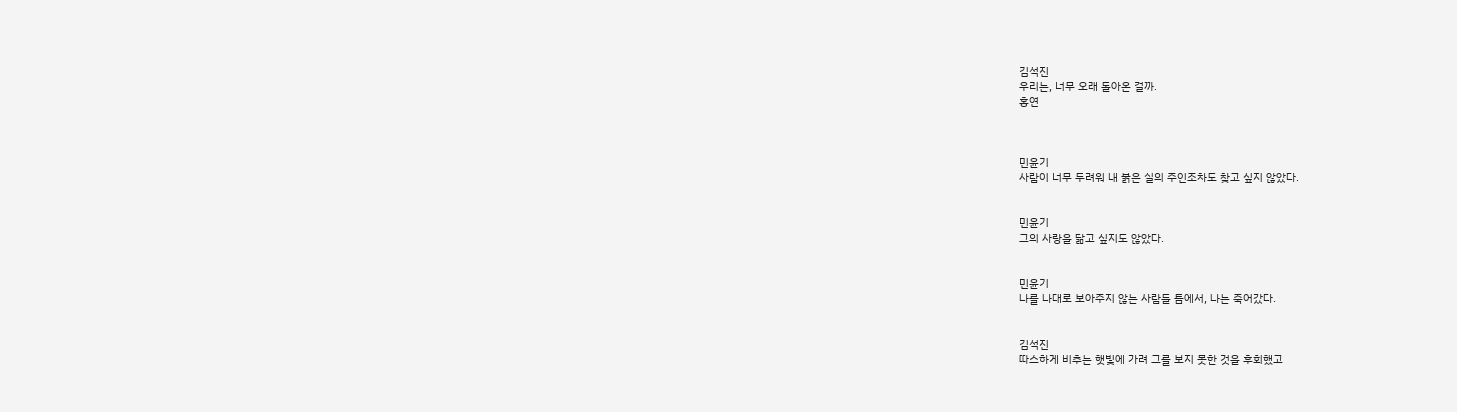김석진
우리는, 너무 오래 돌아온 걸까.
홍연



민윤기
사람이 너무 두려워 내 붉은 실의 주인조차도 찾고 싶지 않았다.


민윤기
그의 사랑을 닮고 싶지도 않았다.


민윤기
나를 나대로 보아주지 않는 사람들 틈에서, 나는 죽어갔다.


김석진
따스하게 비추는 햇빛에 가려 그를 보지 못한 것을 후회했고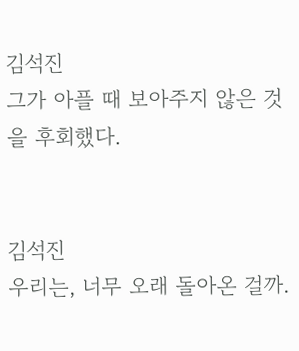김석진
그가 아플 때 보아주지 않은 것을 후회했다.


김석진
우리는, 너무 오래 돌아온 걸까.